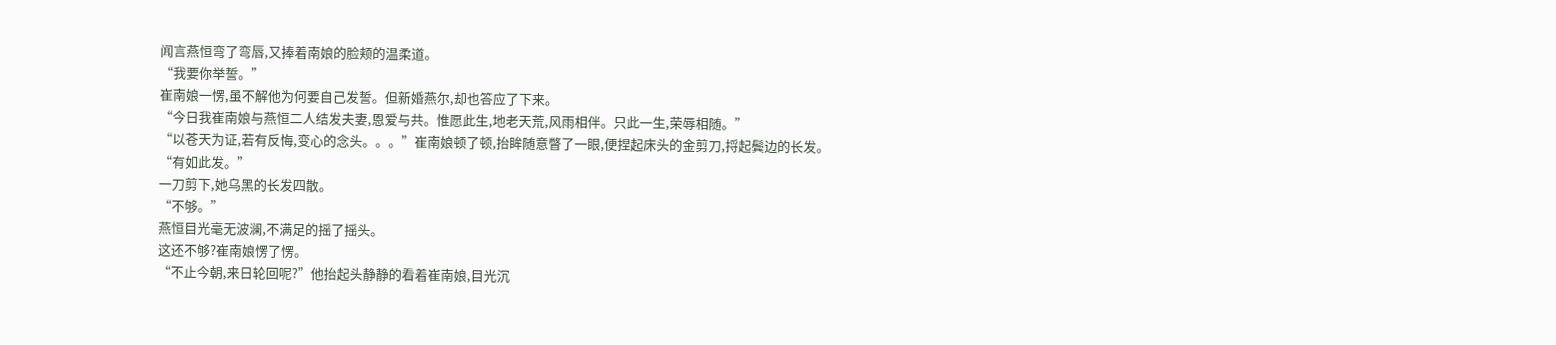闻言燕恒弯了弯唇,又捧着南娘的脸颊的温柔道。
“我要你举誓。”
崔南娘一愣,虽不解他为何要自己发誓。但新婚燕尔,却也答应了下来。
“今日我崔南娘与燕恒二人结发夫妻,恩爱与共。惟愿此生,地老天荒,风雨相伴。只此一生,荣辱相随。”
“以苍天为证,若有反悔,变心的念头。。。”崔南娘顿了顿,抬眸随意瞥了一眼,便捏起床头的金剪刀,捋起鬓边的长发。
“有如此发。”
一刀剪下,她乌黑的长发四散。
“不够。”
燕恒目光毫无波澜,不满足的摇了摇头。
这还不够?崔南娘愣了愣。
“不止今朝,来日轮回呢?”他抬起头静静的看着崔南娘,目光沉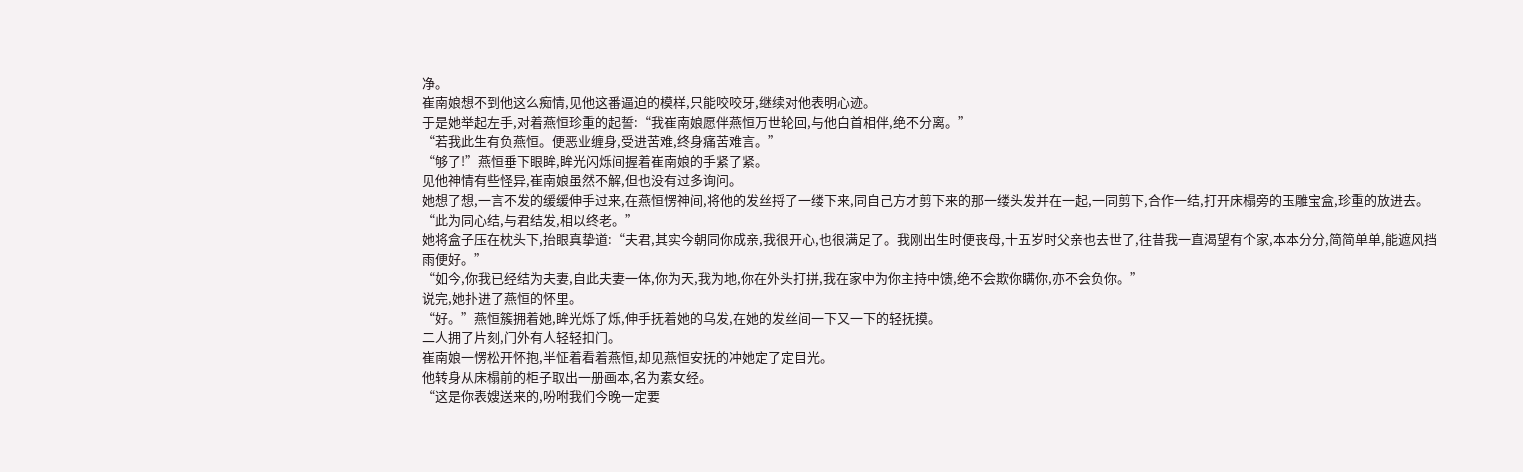净。
崔南娘想不到他这么痴情,见他这番逼迫的模样,只能咬咬牙,继续对他表明心迹。
于是她举起左手,对着燕恒珍重的起誓:“我崔南娘愿伴燕恒万世轮回,与他白首相伴,绝不分离。”
“若我此生有负燕恒。便恶业缠身,受进苦难,终身痛苦难言。”
“够了!”燕恒垂下眼眸,眸光闪烁间握着崔南娘的手紧了紧。
见他神情有些怪异,崔南娘虽然不解,但也没有过多询问。
她想了想,一言不发的缓缓伸手过来,在燕恒愣神间,将他的发丝捋了一缕下来,同自己方才剪下来的那一缕头发并在一起,一同剪下,合作一结,打开床榻旁的玉雕宝盒,珍重的放进去。
“此为同心结,与君结发,相以终老。”
她将盒子压在枕头下,抬眼真挚道:“夫君,其实今朝同你成亲,我很开心,也很满足了。我刚出生时便丧母,十五岁时父亲也去世了,往昔我一直渴望有个家,本本分分,简简单单,能遮风挡雨便好。”
“如今,你我已经结为夫妻,自此夫妻一体,你为天,我为地,你在外头打拼,我在家中为你主持中馈,绝不会欺你瞒你,亦不会负你。”
说完,她扑进了燕恒的怀里。
“好。”燕恒簇拥着她,眸光烁了烁,伸手抚着她的乌发,在她的发丝间一下又一下的轻抚摸。
二人拥了片刻,门外有人轻轻扣门。
崔南娘一愣松开怀抱,半怔着看着燕恒,却见燕恒安抚的冲她定了定目光。
他转身从床榻前的柜子取出一册画本,名为素女经。
“这是你表嫂送来的,吩咐我们今晚一定要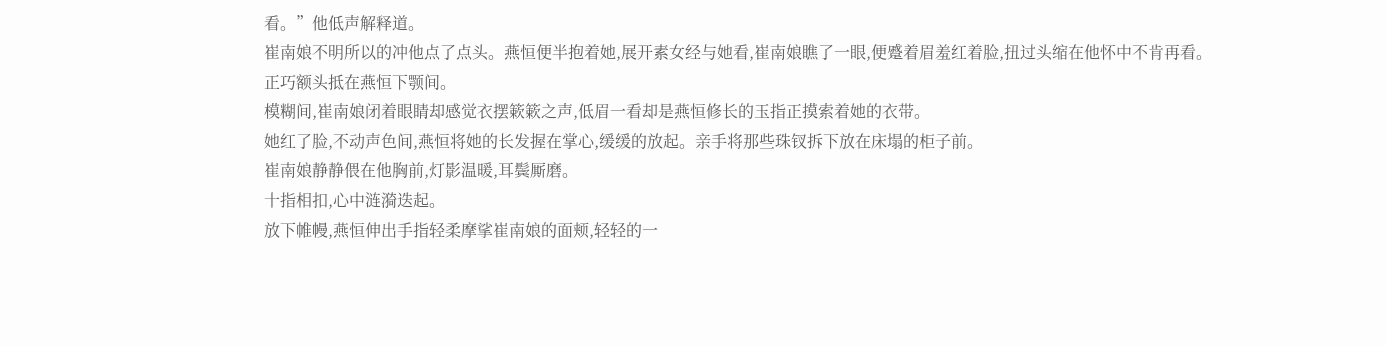看。”他低声解释道。
崔南娘不明所以的冲他点了点头。燕恒便半抱着她,展开素女经与她看,崔南娘瞧了一眼,便蹙着眉羞红着脸,扭过头缩在他怀中不肯再看。
正巧额头抵在燕恒下颚间。
模糊间,崔南娘闭着眼睛却感觉衣摆簌簌之声,低眉一看却是燕恒修长的玉指正摸索着她的衣带。
她红了脸,不动声色间,燕恒将她的长发握在掌心,缓缓的放起。亲手将那些珠钗拆下放在床塌的柜子前。
崔南娘静静偎在他胸前,灯影温暖,耳鬓厮磨。
十指相扣,心中涟漪迭起。
放下帷幔,燕恒伸出手指轻柔摩挲崔南娘的面颊,轻轻的一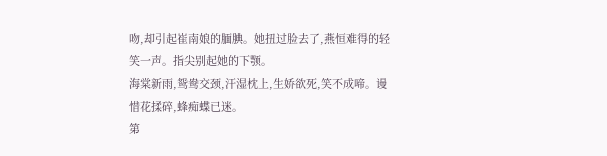吻,却引起崔南娘的腼腆。她扭过脸去了,燕恒难得的轻笑一声。指尖别起她的下颚。
海棠新雨,鸳鸯交颈,汗湿枕上,生娇欲死,笑不成啼。谩惜花揉碎,蜂痴蝶已迷。
第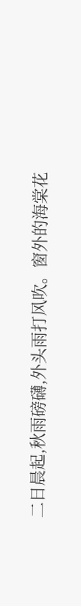二日晨起,秋雨磅礴,外头雨打风吹。窗外的海棠花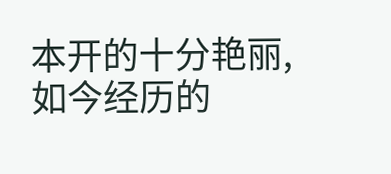本开的十分艳丽,如今经历的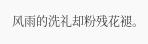风雨的洗礼却粉残花褪。